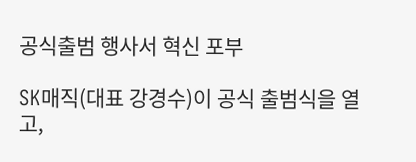공식출범 행사서 혁신 포부

SK매직(대표 강경수)이 공식 출범식을 열고,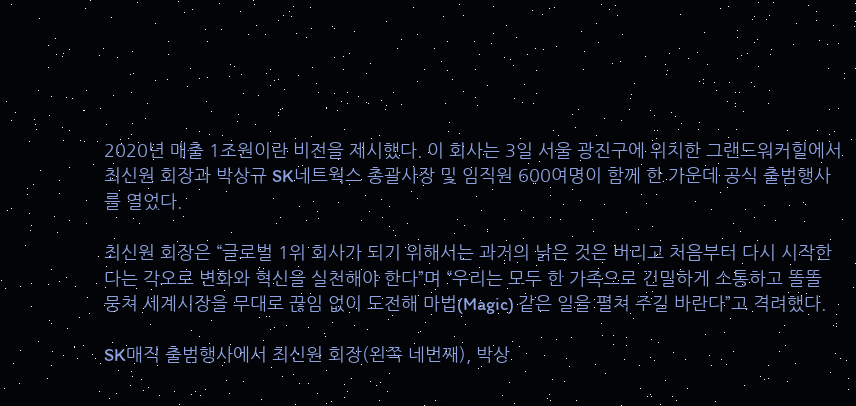2020년 매출 1조원이란 비전을 제시했다. 이 회사는 3일 서울 광진구에 위치한 그랜드워커힐에서 최신원 회장과 박상규 SK네트웍스 총괄사장 및 임직원 600여명이 함께 한 가운데 공식 출범행사를 열었다.

최신원 회장은 “글로벌 1위 회사가 되기 위해서는 과거의 낡은 것은 버리고 처음부터 다시 시작한다는 각오로 변화와 혁신을 실천해야 한다”며 “우리는 모두 한 가족으로 긴밀하게 소통하고 똘똘 뭉쳐 세계시장을 무대로 끊임 없이 도전해 마법(Magic) 같은 일을 펼쳐 주길 바란다”고 격려했다.

SK매직 출범행사에서 최신원 회장(왼쪽 네번째), 박상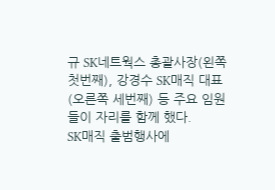규 SK네트웍스 총괄사장(왼쪽 첫번째), 강경수 SK매직 대표(오른쪽 세번째) 등 주요 임원들이 자리를 함께 했다.
SK매직 출범행사에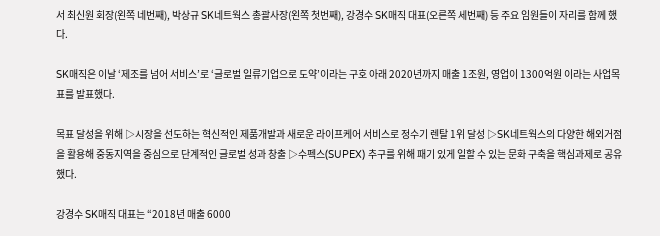서 최신원 회장(왼쪽 네번째), 박상규 SK네트웍스 총괄사장(왼쪽 첫번째), 강경수 SK매직 대표(오른쪽 세번째) 등 주요 임원들이 자리를 함께 했다.

SK매직은 이날 ‘제조를 넘어 서비스’로 ‘글로벌 일류기업으로 도약’이라는 구호 아래 2020년까지 매출 1조원, 영업이 1300억원 이라는 사업목표를 발표했다.

목표 달성을 위해 ▷시장을 선도하는 혁신적인 제품개발과 새로운 라이프케어 서비스로 정수기 렌탈 1위 달성 ▷SK네트웍스의 다양한 해외거점을 활용해 중동지역을 중심으로 단계적인 글로벌 성과 창출 ▷수펙스(SUPEX) 추구를 위해 패기 있게 일할 수 있는 문화 구축을 핵심과제로 공유했다.

강경수 SK매직 대표는 “2018년 매출 6000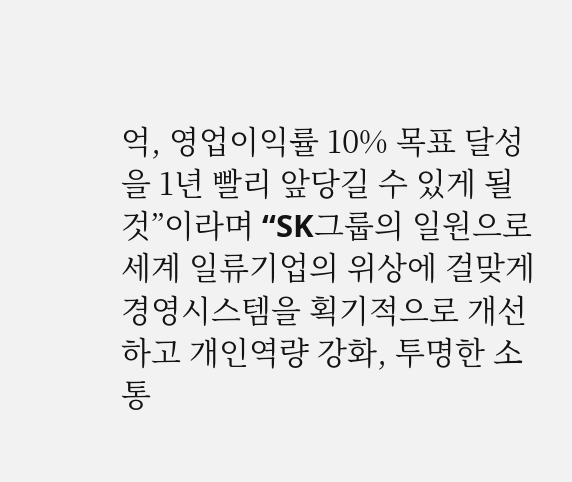억, 영업이익률 10% 목표 달성을 1년 빨리 앞당길 수 있게 될 것”이라며 “SK그룹의 일원으로 세계 일류기업의 위상에 걸맞게 경영시스템을 획기적으로 개선하고 개인역량 강화, 투명한 소통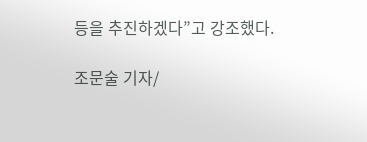등을 추진하겠다”고 강조했다.

조문술 기자/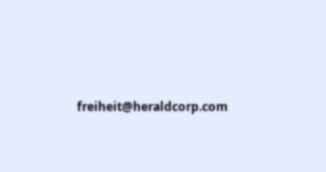freiheit@heraldcorp.com